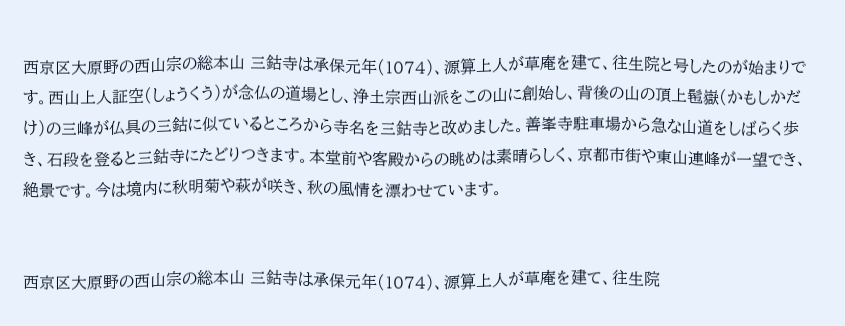西京区大原野の西山宗の総本山 三鈷寺は承保元年(1074)、源算上人が草庵を建て、往生院と号したのが始まりです。西山上人証空(しょうくう)が念仏の道場とし、浄土宗西山派をこの山に創始し、背後の山の頂上髢嶽(かもしかだけ)の三峰が仏具の三鈷に似ているところから寺名を三鈷寺と改めました。善峯寺駐車場から急な山道をしばらく歩き、石段を登ると三鈷寺にたどりつきます。本堂前や客殿からの眺めは素晴らしく、京都市街や東山連峰が一望でき、絶景です。今は境内に秋明菊や萩が咲き、秋の風情を漂わせています。


西京区大原野の西山宗の総本山 三鈷寺は承保元年(1074)、源算上人が草庵を建て、往生院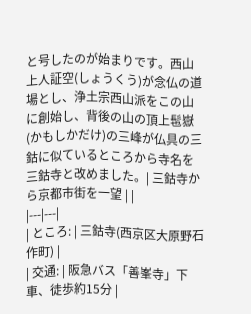と号したのが始まりです。西山上人証空(しょうくう)が念仏の道場とし、浄土宗西山派をこの山に創始し、背後の山の頂上髢嶽(かもしかだけ)の三峰が仏具の三鈷に似ているところから寺名を三鈷寺と改めました。| 三鈷寺から京都市街を一望 | |
|---|---|
| ところ: | 三鈷寺(西京区大原野石作町) |
| 交通: | 阪急バス「善峯寺」下車、徒歩約15分 |